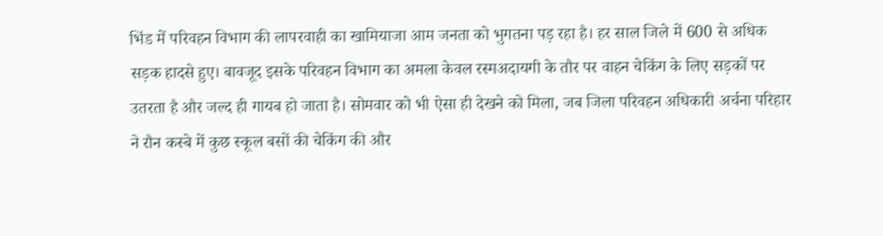भिंड में परिवहन विभाग की लापरवाही का खामियाजा आम जनता को भुगतना पड़ रहा है। हर साल जिले में 600 से अधिक सड़क हादसे हुए। बावजूद इसके परिवहन विभाग का अमला केवल रस्मअदायगी के तौर पर वाहन चेकिंग के लिए सड़कों पर उतरता है और जल्द ही गायब हो जाता है। सोमवार को भी ऐसा ही देखने को मिला, जब जिला परिवहन अधिकारी अर्चना परिहार ने रौन कस्बे में कुछ स्कूल बसों की चेकिंग की और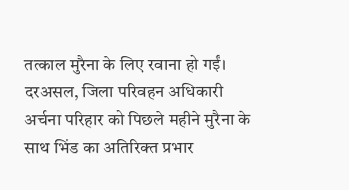तत्काल मुरैना के लिए रवाना हो गईं। दरअसल, जिला परिवहन अधिकारी अर्चना परिहार को पिछले महीने मुरैना के साथ भिंड का अतिरिक्त प्रभार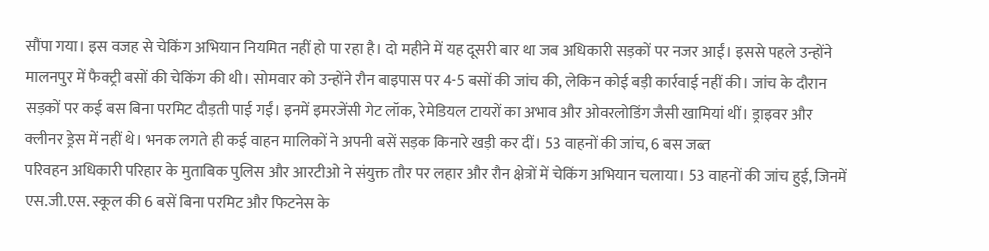सौंपा गया। इस वजह से चेकिंग अभियान नियमित नहीं हो पा रहा है। दो महीने में यह दूसरी बार था जब अधिकारी सड़कों पर नजर आईं। इससे पहले उन्होंने मालनपुर में फैक्ट्री बसों की चेकिंग की थी। सोमवार को उन्होंने रौन बाइपास पर 4-5 बसों की जांच की, लेकिन कोई बड़ी कार्रवाई नहीं की। जांच के दौरान सड़कों पर कई बस बिना परमिट दौड़ती पाई गईं। इनमें इमरजेंसी गेट लॉक, रेमेडियल टायरों का अभाव और ओवरलोडिंग जैसी खामियां थीं। ड्राइवर और क्लीनर ड्रेस में नहीं थे। भनक लगते ही कई वाहन मालिकों ने अपनी बसें सड़क किनारे खड़ी कर दीं। 53 वाहनों की जांच, 6 बस जब्त
परिवहन अधिकारी परिहार के मुताबिक पुलिस और आरटीओ ने संयुक्त तौर पर लहार और रौन क्षेत्रों में चेकिंग अभियान चलाया। 53 वाहनों की जांच हुई, जिनमें एस.जी.एस. स्कूल की 6 बसें बिना परमिट और फिटनेस के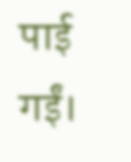पाई गईं।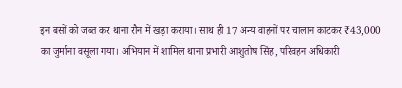इन बसों को जब्त कर थाना रौन में खड़ा कराया। साथ ही 17 अन्य वाहनों पर चालान काटकर ₹43,000 का जुर्माना वसूला गया। अभियान में शामिल थाना प्रभारी आशुतोष सिंह, परिवहन अधिकारी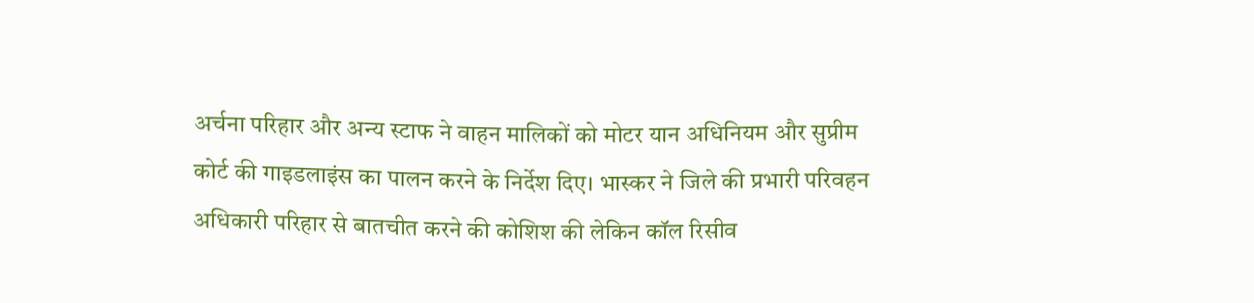अर्चना परिहार और अन्य स्टाफ ने वाहन मालिकों को मोटर यान अधिनियम और सुप्रीम कोर्ट की गाइडलाइंस का पालन करने के निर्देश दिए। भास्कर ने जिले की प्रभारी परिवहन अधिकारी परिहार से बातचीत करने की कोशिश की लेकिन कॉल रिसीव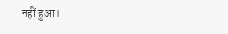नहीं हुआ।